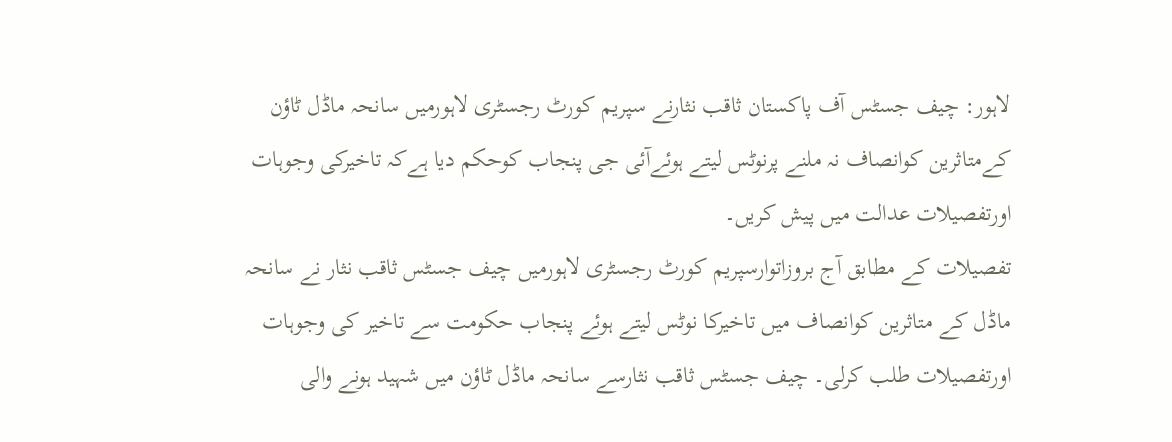لاہور: چیف جسٹس آف پاکستان ثاقب نثارنے سپریم کورٹ رجسٹری لاہورمیں سانحہ ماڈل ٹاؤن کےمتاثرین کوانصاف نہ ملنے پرنوٹس لیتے ہوئےآئی جی پنجاب کوحکم دیا ہےکہ تاخیرکی وجوہات اورتفصیلات عدالت میں پیش کریں۔
تفصیلات کے مطابق آج بروزاتوارسپریم کورٹ رجسٹری لاہورمیں چیف جسٹس ثاقب نثار نے سانحہ ماڈل کے متاثرین کوانصاف میں تاخیرکا نوٹس لیتے ہوئے پنجاب حکومت سے تاخیر کی وجوہات اورتفصیلات طلب کرلی۔ چیف جسٹس ثاقب نثارسے سانحہ ماڈل ٹاؤن میں شہید ہونے والی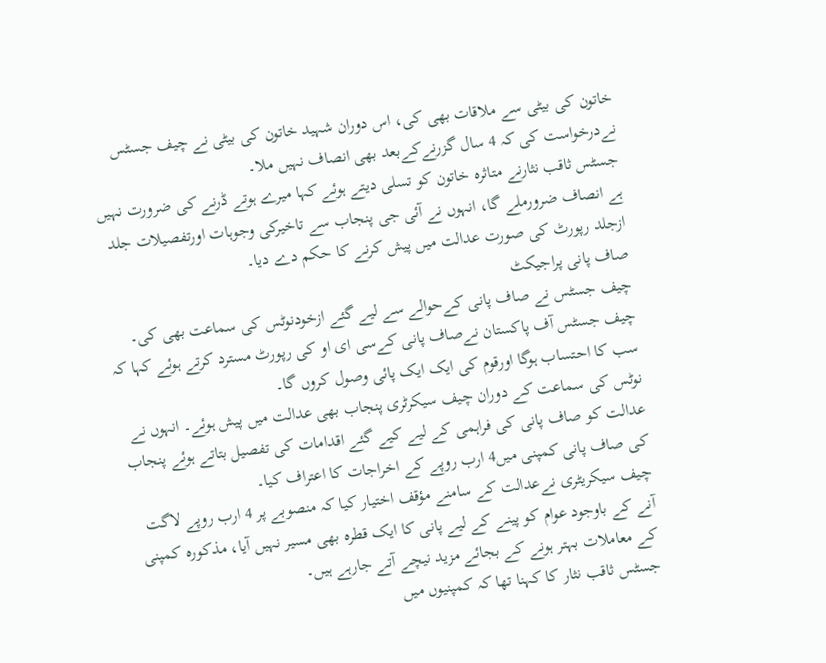خاتون کی بیٹی سے ملاقات بھی کی، اس دوران شہید خاتون کی بیٹی نے چیف جسٹس نےدرخواست کی کہ 4 سال گزرنےکےبعد بھی انصاف نہیں ملا۔
جسٹس ثاقب نثارنے متاثرہ خاتون کو تسلی دیتے ہوئے کہا میرے ہوتے ڈرنے کی ضرورت نہیں ہے انصاف ضرورملے گا، انہوں نے آئی جی پنجاب سے تاخیرکی وجوہات اورتفصیلات جلد ازجلد رپورٹ کی صورت عدالت میں پیش کرنے کا حکم دے دیا۔
صاف پانی پراجیکٹ
چیف جسٹس نے صاف پانی کےحوالے سے لیے گئے ازخودنوٹس کی سماعت بھی کی۔ چیف جسٹس آف پاکستان نےصاف پانی کےسی ای او کی رپورٹ مسترد کرتے ہوئے کہا کہ سب کا احتساب ہوگا اورقوم کی ایک ایک پائی وصول کروں گا۔
نوٹس کی سماعت کے دوران چیف سیکرٹری پنجاب بھی عدالت میں پیش ہوئے۔ انہوں نے عدالت کو صاف پانی کی فراہمی کے لیے کیے گئے اقدامات کی تفصیل بتاتے ہوئے پنجاب کی صاف پانی کمپنی میں4 ارب روپے کے اخراجات کا اعتراف کیا۔
چیف سیکریٹری نےعدالت کے سامنے مؤقف اختیار کیا کہ منصوبے پر 4 ارب روپے لاگت آنے کے باوجود عوام کو پینے کے لیے پانی کا ایک قطرہ بھی مسیر نہیں آیا، مذکورہ کمپنی کے معاملات بہتر ہونے کے بجائے مزید نیچے آتے جارہے ہیں۔
جسٹس ثاقب نثار کا کہنا تھا کہ کمپنیوں میں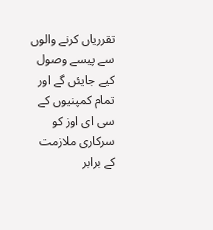تقرریاں کرنے والوں سے پیسے وصول کیے جایئں گے اور تمام کمپنیوں کے سی ای اوز کو سرکاری ملازمت کے برابر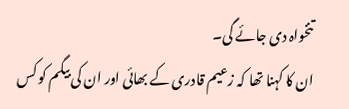تنخواہ دی جائے گی۔
ان کا کہنا تھا کہ زعیم قادری کے بھائی اور ان کی بیگم کو کس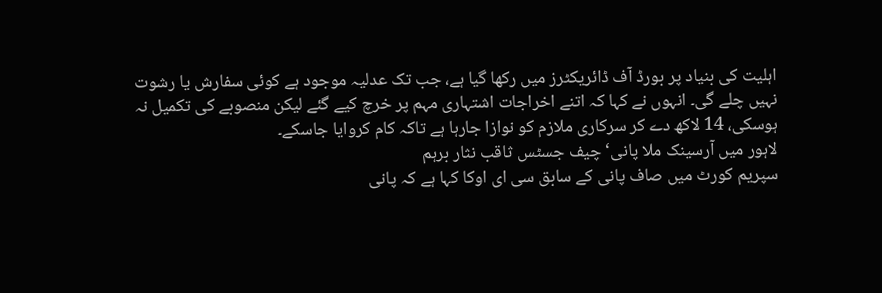اہلیت کی بنیاد پر بورڈ آف ڈائریکٹرز میں رکھا گیا ہے، جب تک عدلیہ موجود ہے کوئی سفارش یا رشوت نہیں چلے گی۔ انہوں نے کہا کہ اتنے اخراجات اشتہاری مہم پر خرچ کیے گئے لیکن منصوبے کی تکمیل نہ ہوسکی، 14 لاکھ دے کر سرکاری ملازم کو نوازا جارہا ہے تاکہ کام کروایا جاسکے۔
لاہور میں آرسینک ملا پانی‘ چیف جسٹس ثاقب نثار برہم
سپریم کورٹ میں صاف پانی کے سابق سی ای اوکا کہا ہے کہ پانی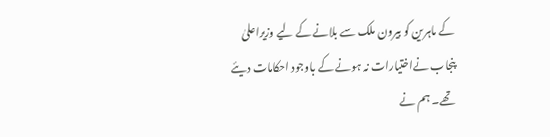کے ماہرین کو بیرون ملک سے بلانے کے لیے وزیراعلیٰ پنجاب نےاختیارات نہ ہونے کے باوجود احکامات دیئے تھے۔ ہم نے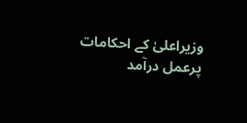وزیراعلیٰ کے احکامات پرعمل درآمد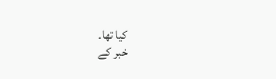کیا تھا۔
خبر کے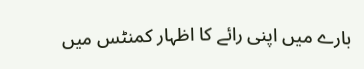بارے میں اپنی رائے کا اظہار کمنٹس میں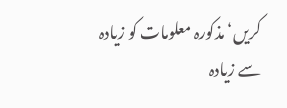کریں‘ مذکورہ معلومات کو زیادہ سے زیادہ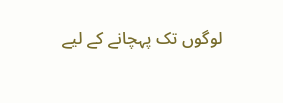لوگوں تک پہچانے کے لیے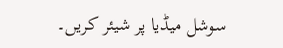سوشل میڈیا پر شیئر کریں۔